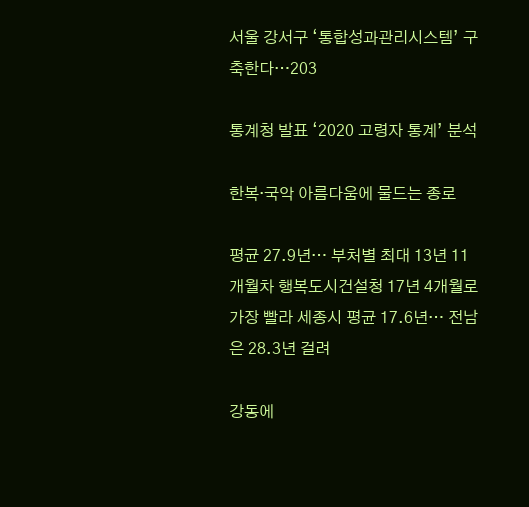서울 강서구 ‘통합성과관리시스템’ 구축한다…203

통계청 발표 ‘2020 고령자 통계’ 분석

한복·국악 아름다움에 물드는 종로

평균 27.9년… 부처별 최대 13년 11개월차 행복도시건설청 17년 4개월로 가장 빨라 세종시 평균 17.6년… 전남은 28.3년 걸려

강동에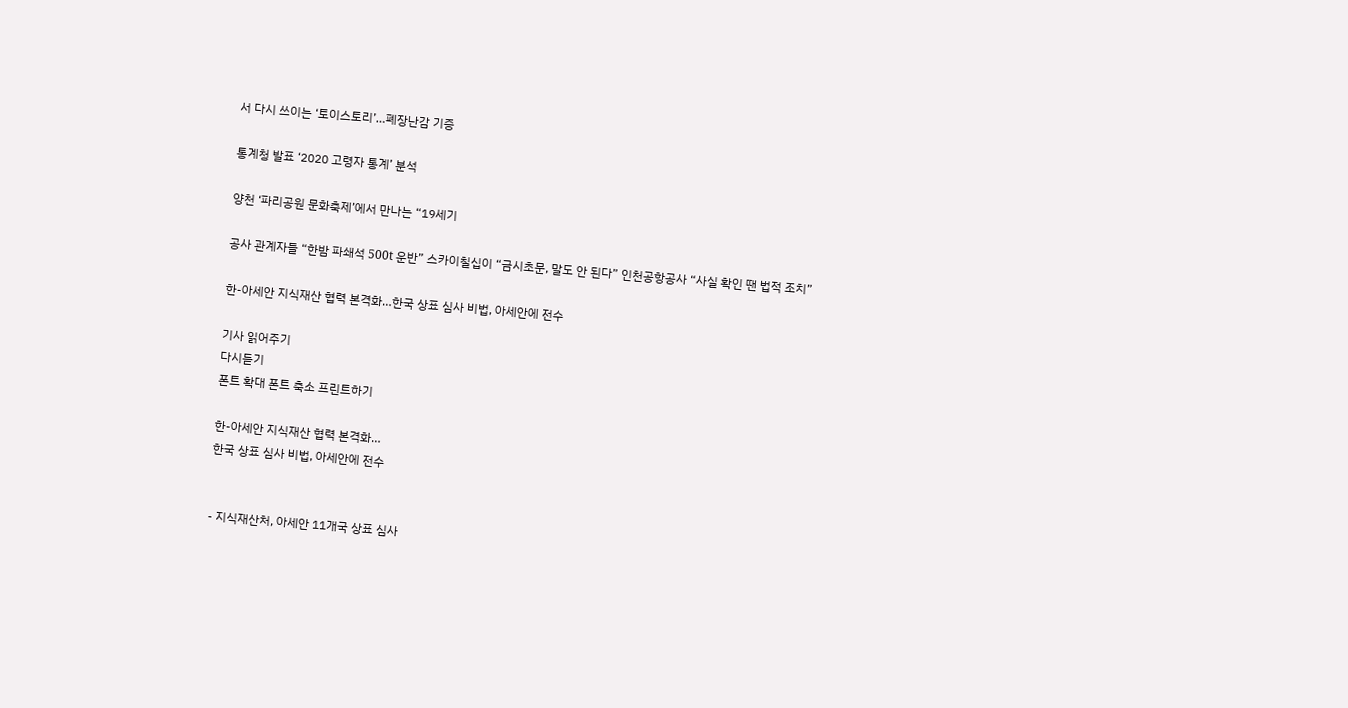서 다시 쓰이는 ‘토이스토리’…폐장난감 기증

통계청 발표 ‘2020 고령자 통계’ 분석

양천 ‘파리공원 문화축제’에서 만나는 “19세기

공사 관계자들 “한밤 파쇄석 500t 운반” 스카이칠십이 “금시초문, 말도 안 된다” 인천공항공사 “사실 확인 땐 법적 조치”

한-아세안 지식재산 협력 본격화…한국 상표 심사 비법, 아세안에 전수

기사 읽어주기
다시듣기
폰트 확대 폰트 축소 프린트하기

한-아세안 지식재산 협력 본격화…
한국 상표 심사 비법, 아세안에 전수


- 지식재산처, 아세안 11개국 상표 심사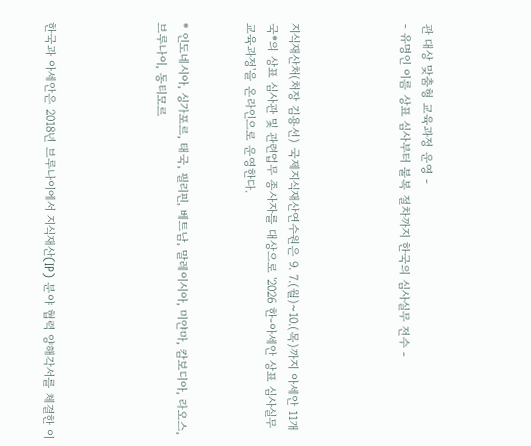관 대상 맞춤형 교육과정 운영 -
- 유명인 이름 상표 심사부터 불복 절차까지 한국의 심사실무 전수 -




지식재산처(처장 김용선) 국제지식재산연수원은 9. 7.(월)~10.(목)까지 아세안 11개국*의 상표 심사관 및 관련업무 종사자를 대상으로 '2026 한-아세안 상표 심사실무 교육과정'을 온라인으로 운영한다.


* 인도네시아, 싱가포르, 태국, 필리핀, 베트남, 말레이시아, 미얀마, 캄보디아, 라오스, 브루나이, 동티모르




한국과 아세안은 2018년 브루나이에서 지식재산(IP) 분야 협력 양해각서를 체결한 이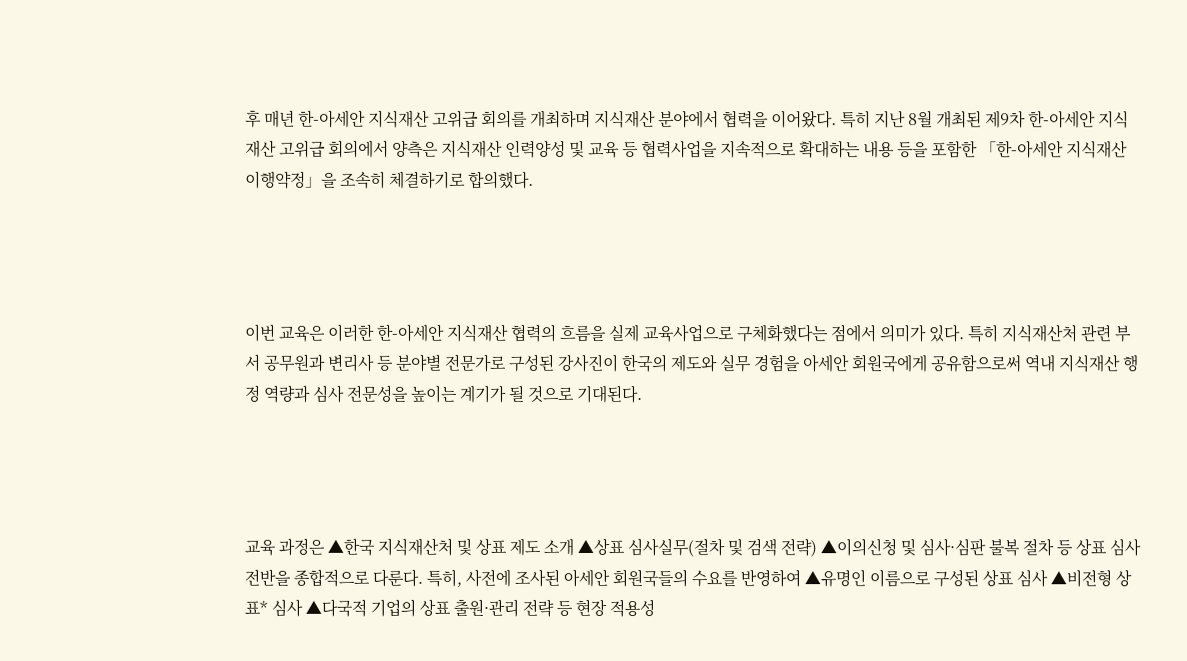후 매년 한-아세안 지식재산 고위급 회의를 개최하며 지식재산 분야에서 협력을 이어왔다. 특히 지난 8월 개최된 제9차 한-아세안 지식재산 고위급 회의에서 양측은 지식재산 인력양성 및 교육 등 협력사업을 지속적으로 확대하는 내용 등을 포함한 「한-아세안 지식재산 이행약정」을 조속히 체결하기로 합의했다.




이번 교육은 이러한 한-아세안 지식재산 협력의 흐름을 실제 교육사업으로 구체화했다는 점에서 의미가 있다. 특히 지식재산처 관련 부서 공무원과 변리사 등 분야별 전문가로 구성된 강사진이 한국의 제도와 실무 경험을 아세안 회원국에게 공유함으로써 역내 지식재산 행정 역량과 심사 전문성을 높이는 계기가 될 것으로 기대된다.




교육 과정은 ▲한국 지식재산처 및 상표 제도 소개 ▲상표 심사실무(절차 및 검색 전략) ▲이의신청 및 심사·심판 불복 절차 등 상표 심사 전반을 종합적으로 다룬다. 특히, 사전에 조사된 아세안 회원국들의 수요를 반영하여 ▲유명인 이름으로 구성된 상표 심사 ▲비전형 상표* 심사 ▲다국적 기업의 상표 출원·관리 전략 등 현장 적용성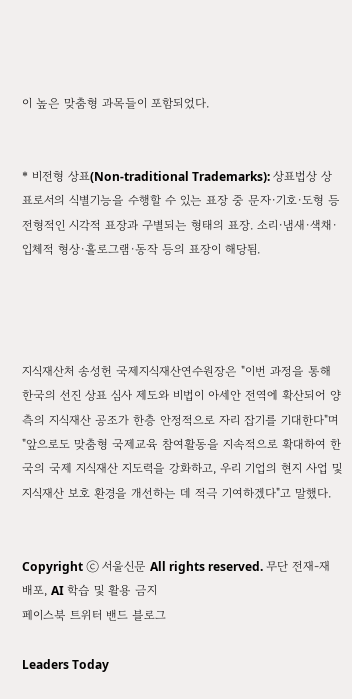이 높은 맞춤형 과목들이 포함되었다.


* 비전형 상표(Non-traditional Trademarks): 상표법상 상표로서의 식별기능을 수행할 수 있는 표장 중 문자·기호·도형 등 전형적인 시각적 표장과 구별되는 형태의 표장. 소리·냄새·색채·입체적 형상·홀로그램·동작 등의 표장이 해당됨.




지식재산처 송성헌 국제지식재산연수원장은 "이번 과정을 통해 한국의 선진 상표 심사 제도와 비법이 아세안 전역에 확산되어 양측의 지식재산 공조가 한층 안정적으로 자리 잡기를 기대한다"며 "앞으로도 맞춤형 국제교육 참여활동을 지속적으로 확대하여 한국의 국제 지식재산 지도력을 강화하고, 우리 기업의 현지 사업 및 지식재산 보호 환경을 개선하는 데 적극 기여하겠다"고 말했다.


Copyright ⓒ 서울신문 All rights reserved. 무단 전재-재배포, AI 학습 및 활용 금지
페이스북 트위터 밴드 블로그

Leaders Today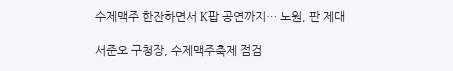수제맥주 한잔하면서 K팝 공연까지… 노원, 판 제대

서준오 구청장, 수제맥주축제 점검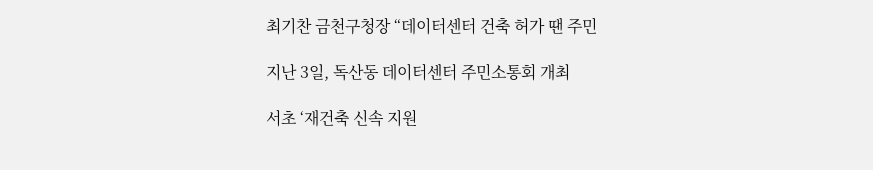최기찬 금천구청장 “데이터센터 건축 허가 땐 주민

지난 3일, 독산동 데이터센터 주민소통회 개최

서초 ‘재건축 신속 지원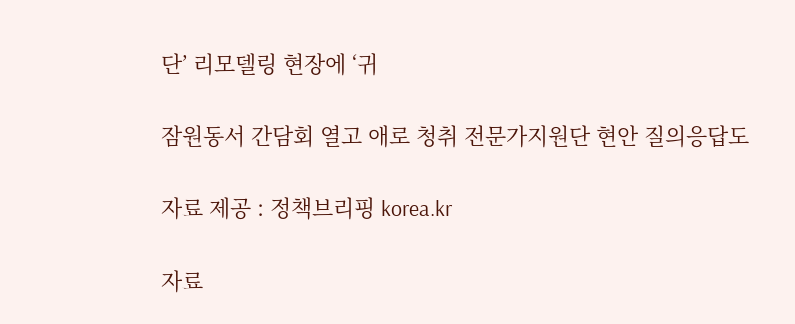단’ 리모델링 현장에 ‘귀

잠원동서 간담회 열고 애로 청취 전문가지원단 현안 질의응답도

자료 제공 : 정책브리핑 korea.kr

자료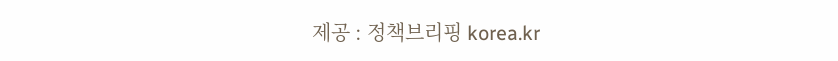제공 : 정책브리핑 korea.kr